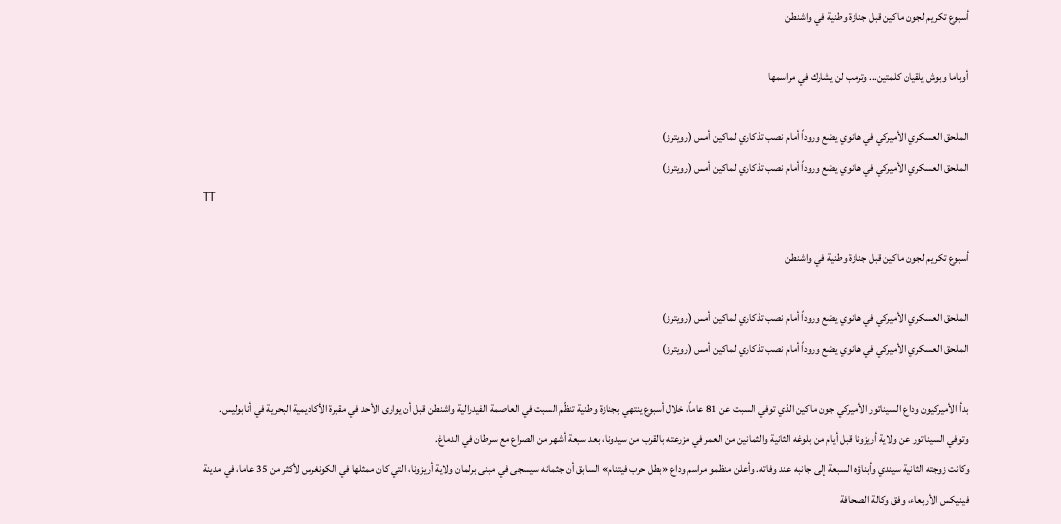أسبوع تكريم لجون ماكين قبل جنازة وطنية في واشنطن

أوباما وبوش يلقيان كلمتين... وترمب لن يشارك في مراسمها

الملحق العسكري الأميركي في هانوي يضع وروداً أمام نصب تذكاري لماكين أمس (رويترز)
الملحق العسكري الأميركي في هانوي يضع وروداً أمام نصب تذكاري لماكين أمس (رويترز)
TT

أسبوع تكريم لجون ماكين قبل جنازة وطنية في واشنطن

الملحق العسكري الأميركي في هانوي يضع وروداً أمام نصب تذكاري لماكين أمس (رويترز)
الملحق العسكري الأميركي في هانوي يضع وروداً أمام نصب تذكاري لماكين أمس (رويترز)

بدأ الأميركيون وداع السيناتور الأميركي جون ماكين الذي توفي السبت عن 81 عاماً، خلال أسبوع ينتهي بجنازة وطنية تنظّم السبت في العاصمة الفيدرالية واشنطن قبل أن يوارى الأحد في مقبرة الأكاديمية البحرية في أنابوليس.
وتوفي السيناتور عن ولاية أريزونا قبل أيام من بلوغه الثانية والثمانين من العمر في مزرعته بالقرب من سيدونا، بعد سبعة أشهر من الصراع مع سرطان في الدماغ.
وكانت زوجته الثانية سيندي وأبناؤه السبعة إلى جانبه عند وفاته. وأعلن منظمو مراسم وداع «بطل حرب فيتنام» السابق أن جثمانه سيسجى في مبنى برلمان ولاية أريزونا، التي كان ممثلها في الكونغرس لأكثر من 35 عاما، في مدينة فينيكس الأربعاء، وفق وكالة الصحافة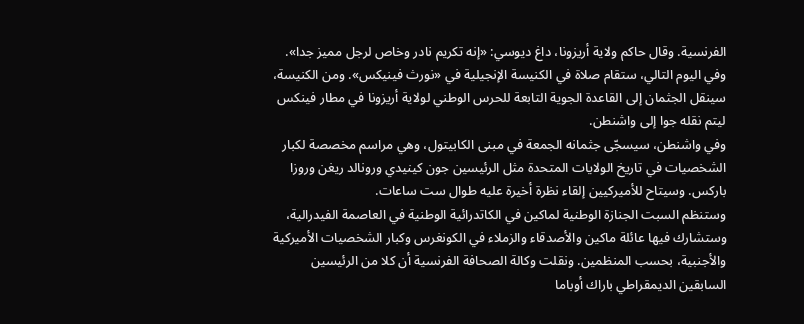الفرنسية. وقال حاكم ولاية أريزونا، داغ ديوسي: «إنه تكريم نادر وخاص لرجل مميز جدا».
وفي اليوم التالي، ستقام صلاة في الكنيسة الإنجيلية في «نورث فينيكس». ومن الكنيسة، سينقل الجثمان إلى القاعدة الجوية التابعة للحرس الوطني لولاية أريزونا في مطار فينكس ليتم نقله جوا إلى واشنطن.
وفي واشنطن، سيسجّى جثمانه الجمعة في مبنى الكابيتول، وهي مراسم مخصصة لكبار الشخصيات في تاريخ الولايات المتحدة مثل الرئيسين جون كينيدي ورونالد ريغن وروزا باركس. وسيتاح للأميركيين إلقاء نظرة أخيرة عليه طوال ست ساعات.
وستنظم السبت الجنازة الوطنية لماكين في الكاتدرائية الوطنية في العاصمة الفيدرالية، وستشارك فيها عائلة ماكين والأصدقاء والزملاء في الكونغرس وكبار الشخصيات الأميركية والأجنبية، بحسب المنظمين. ونقلت وكالة الصحافة الفرنسية أن كلا من الرئيسين السابقين الديمقراطي باراك أوباما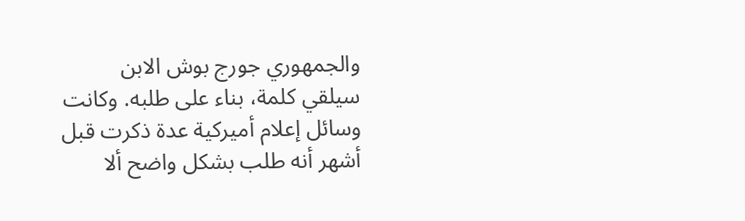والجمهوري جورج بوش الابن سيلقي كلمة، بناء على طلبه. وكانت وسائل إعلام أميركية عدة ذكرت قبل أشهر أنه طلب بشكل واضح ألا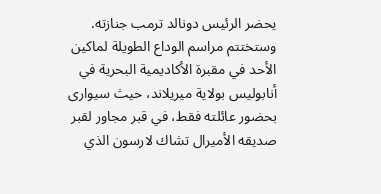يحضر الرئيس دونالد ترمب جنازته.
وستختتم مراسم الوداع الطويلة لماكين الأحد في مقبرة الأكاديمية البحرية في أنابوليس بولاية ميريلاند، حيث سيوارى بحضور عائلته فقط، في قبر مجاور لقبر صديقه الأميرال تشاك لارسون الذي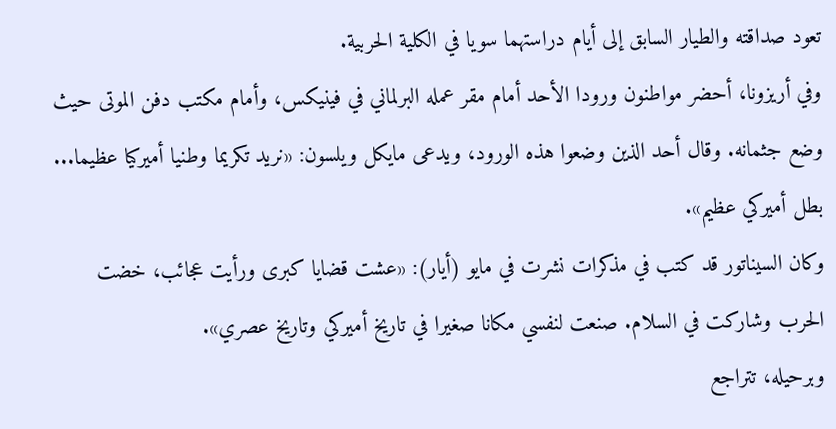تعود صداقته والطيار السابق إلى أيام دراستهما سويا في الكلية الحربية.
وفي أريزونا، أحضر مواطنون ورودا الأحد أمام مقر عمله البرلماني في فينيكس، وأمام مكتب دفن الموتى حيث وضع جثمانه. وقال أحد الذين وضعوا هذه الورود، ويدعى مايكل ويلسون: «نريد تكريما وطنيا أميركيا عظيما... بطل أميركي عظيم».
وكان السيناتور قد كتب في مذكرات نشرت في مايو (أيار): «عشت قضايا كبرى ورأيت عجائب، خضت الحرب وشاركت في السلام. صنعت لنفسي مكانا صغيرا في تاريخ أميركي وتاريخ عصري».
وبرحيله، تتراجع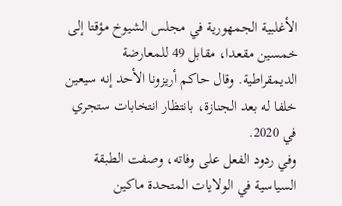الأغلبية الجمهورية في مجلس الشيوخ مؤقتا إلى خمسين مقعدا، مقابل 49 للمعارضة الديمقراطية. وقال حاكم أريزونا الأحد إنه سيعين خلفا له بعد الجنازة، بانتظار انتخابات ستجري في 2020.
وفي ردود الفعل على وفاته، وصفت الطبقة السياسية في الولايات المتحدة ماكين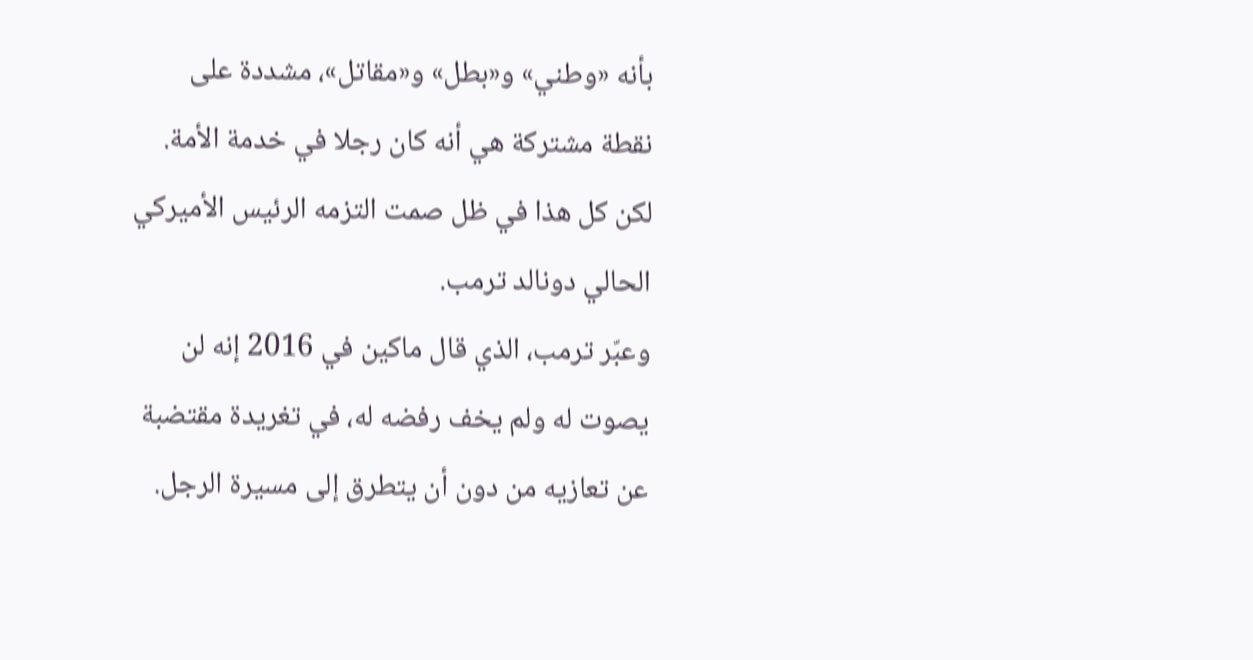بأنه «وطني» و«بطل» و«مقاتل»، مشددة على نقطة مشتركة هي أنه كان رجلا في خدمة الأمة. لكن كل هذا في ظل صمت التزمه الرئيس الأميركي الحالي دونالد ترمب.
وعبّر ترمب، الذي قال ماكين في 2016 إنه لن يصوت له ولم يخف رفضه له، في تغريدة مقتضبة عن تعازيه من دون أن يتطرق إلى مسيرة الرجل.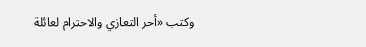وكتب «أحر التعازي والاحترام لعائلة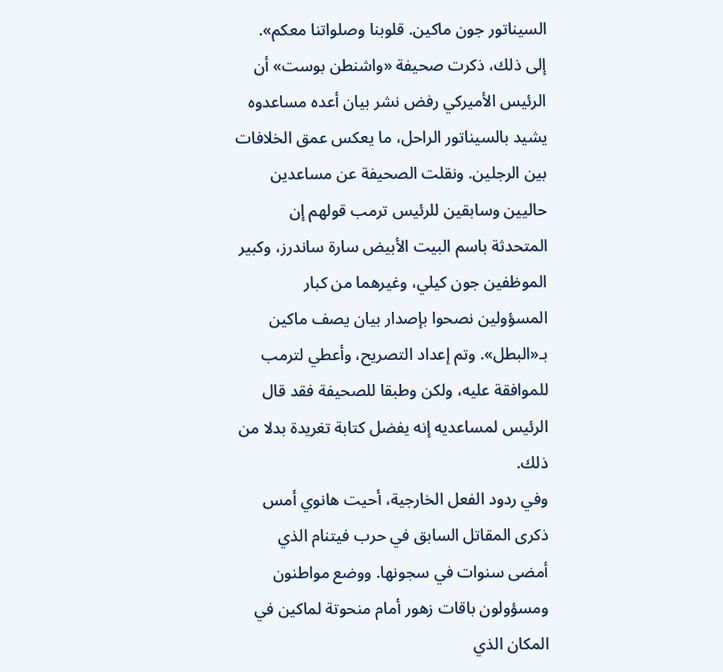السيناتور جون ماكين. قلوبنا وصلواتنا معكم».
إلى ذلك، ذكرت صحيفة «واشنطن بوست» أن الرئيس الأميركي رفض نشر بيان أعده مساعدوه يشيد بالسيناتور الراحل، ما يعكس عمق الخلافات بين الرجلين. ونقلت الصحيفة عن مساعدين حاليين وسابقين للرئيس ترمب قولهم إن المتحدثة باسم البيت الأبيض سارة ساندرز، وكبير الموظفين جون كيلي، وغيرهما من كبار المسؤولين نصحوا بإصدار بيان يصف ماكين بـ«البطل». وتم إعداد التصريح، وأعطي لترمب للموافقة عليه، ولكن وطبقا للصحيفة فقد قال الرئيس لمساعديه إنه يفضل كتابة تغريدة بدلا من ذلك.
وفي ردود الفعل الخارجية، أحيت هانوي أمس ذكرى المقاتل السابق في حرب فيتنام الذي أمضى سنوات في سجونها. ووضع مواطنون ومسؤولون باقات زهور أمام منحوتة لماكين في المكان الذي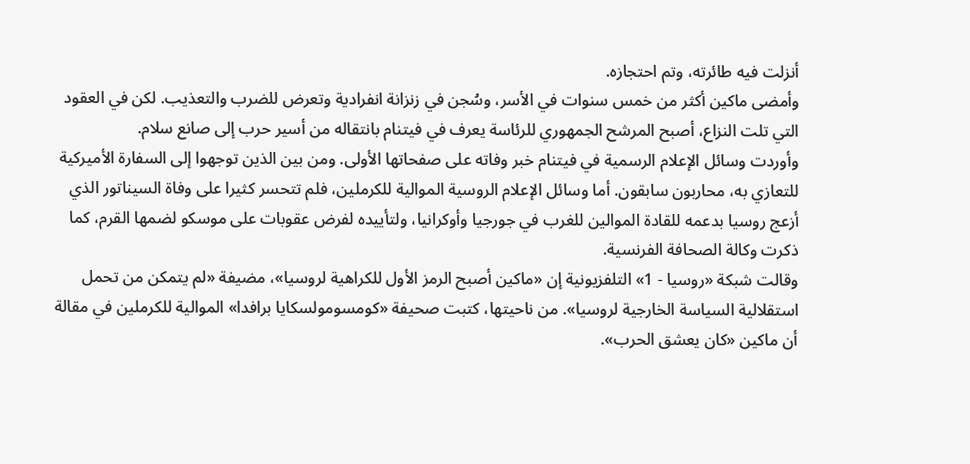أنزلت فيه طائرته، وتم احتجازه.
وأمضى ماكين أكثر من خمس سنوات في الأسر، وسُجن في زنزانة انفرادية وتعرض للضرب والتعذيب. لكن في العقود التي تلت النزاع، أصبح المرشح الجمهوري للرئاسة يعرف في فيتنام بانتقاله من أسير حرب إلى صانع سلام.
وأوردت وسائل الإعلام الرسمية في فيتنام خبر وفاته على صفحاتها الأولى. ومن بين الذين توجهوا إلى السفارة الأميركية للتعازي به، محاربون سابقون. أما وسائل الإعلام الروسية الموالية للكرملين، فلم تتحسر كثيرا على وفاة السيناتور الذي أزعج روسيا بدعمه للقادة الموالين للغرب في جورجيا وأوكرانيا، ولتأييده لفرض عقوبات على موسكو لضمها القرم، كما ذكرت وكالة الصحافة الفرنسية.
وقالت شبكة «روسيا - 1» التلفزيونية إن «ماكين أصبح الرمز الأول للكراهية لروسيا»، مضيفة «لم يتمكن من تحمل استقلالية السياسة الخارجية لروسيا». من ناحيتها، كتبت صحيفة «كومسومولسكايا برافدا» الموالية للكرملين في مقالة أن ماكين «كان يعشق الحرب».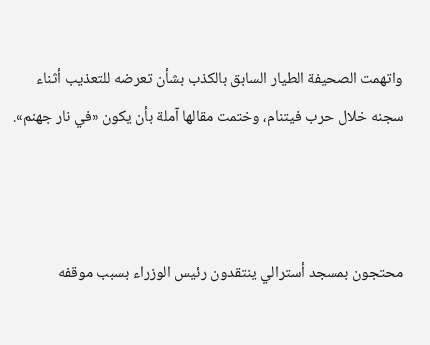واتهمت الصحيفة الطيار السابق بالكذب بشأن تعرضه للتعذيب أثناء سجنه خلال حرب فيتنام، وختمت مقالها آملة بأن يكون «في نار جهنم».



محتجون بمسجد أسترالي ينتقدون رئيس الوزراء بسبب موقفه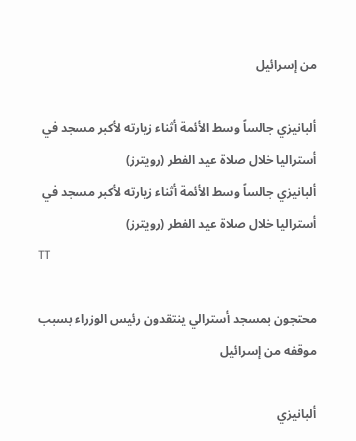من إسرائيل

ألبانيزي جالساً وسط الأئمة أثناء زيارته لأكبر مسجد في أستراليا خلال صلاة عيد الفطر (رويترز)
ألبانيزي جالساً وسط الأئمة أثناء زيارته لأكبر مسجد في أستراليا خلال صلاة عيد الفطر (رويترز)
TT

محتجون بمسجد أسترالي ينتقدون رئيس الوزراء بسبب موقفه من إسرائيل

ألبانيزي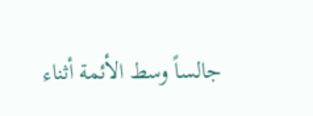جالساً وسط الأئمة أثناء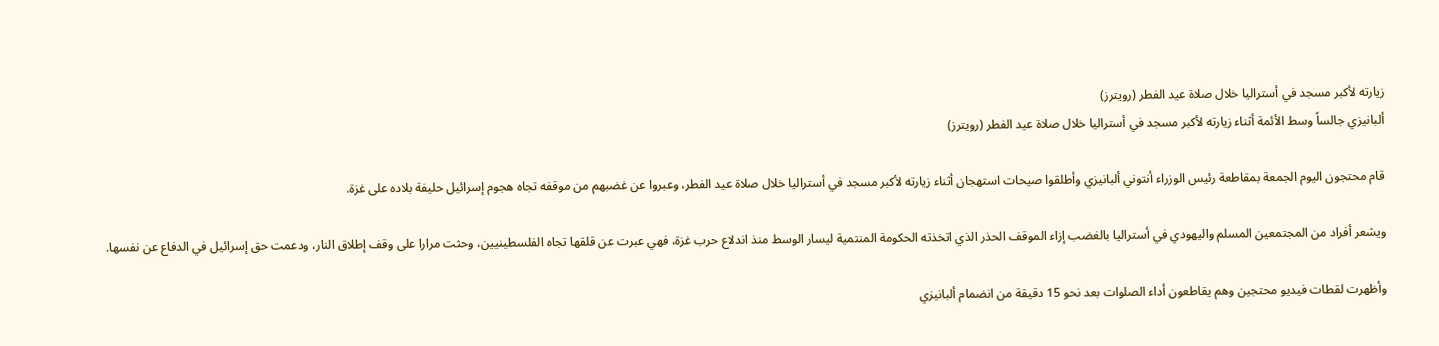زيارته لأكبر مسجد في أستراليا خلال صلاة عيد الفطر (رويترز)
ألبانيزي جالساً وسط الأئمة أثناء زيارته لأكبر مسجد في أستراليا خلال صلاة عيد الفطر (رويترز)

قام محتجون اليوم الجمعة بمقاطعة رئيس الوزراء أنتوني ألبانيزي وأطلقوا صيحات استهجان أثناء زيارته لأكبر مسجد في أستراليا خلال صلاة عيد الفطر، وعبروا عن غضبهم من موقفه تجاه هجوم إسرائيل حليفة بلاده على غزة.

ويشعر أفراد من المجتمعين المسلم واليهودي في أستراليا بالغضب إزاء الموقف الحذر الذي اتخذته الحكومة المنتمية ليسار الوسط منذ اندلاع حرب غزة، فهي عبرت عن قلقها تجاه الفلسطينيين، وحثت مرارا على وقف إطلاق النار، ودعمت حق إسرائيل في الدفاع عن نفسها.

وأظهرت لقطات فيديو محتجين وهم يقاطعون أداء الصلوات بعد نحو 15 دقيقة من انضمام ألبانيزي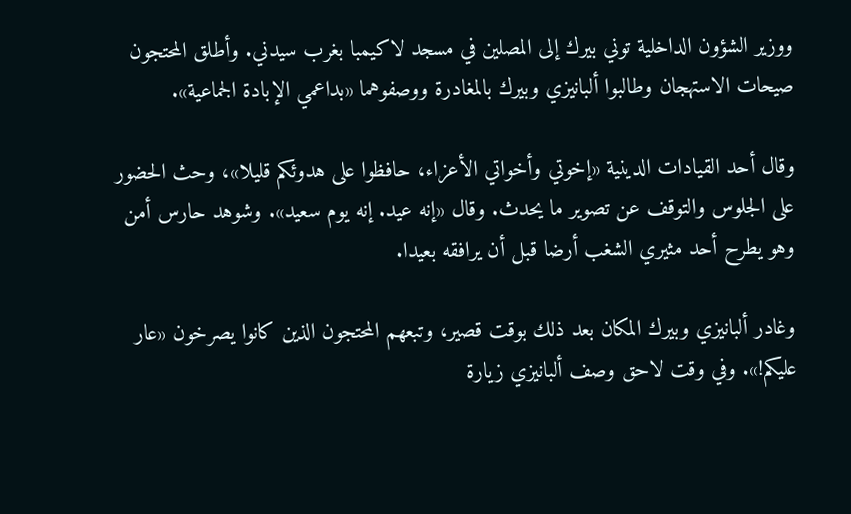ووزير الشؤون الداخلية توني بيرك إلى المصلين في مسجد لاكيمبا بغرب سيدني. وأطلق المحتجون صيحات الاستهجان وطالبوا ألبانيزي وبيرك بالمغادرة ووصفوهما «بداعمي الإبادة الجماعية».

وقال أحد القيادات الدينية «إخوتي وأخواتي الأعزاء، حافظوا على هدوئكم قليلا»، وحث الحضور على الجلوس والتوقف عن تصوير ما يحدث. وقال «إنه عيد. إنه يوم سعيد». وشوهد حارس أمن وهو يطرح أحد مثيري الشغب أرضا قبل أن يرافقه بعيدا.

وغادر ألبانيزي وبيرك المكان بعد ذلك بوقت قصير، وتبعهم المحتجون الذين كانوا يصرخون «عار عليكم!». وفي وقت لاحق وصف ألبانيزي زيارة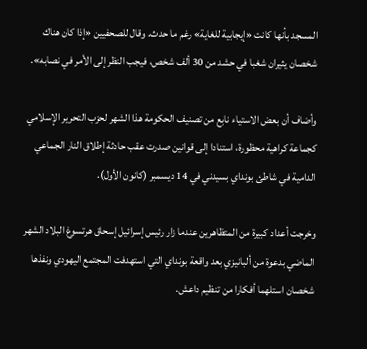المسجد بأنها كانت «إيجابية للغاية» رغم ما حدث. وقال للصحفيين «إذا كان هناك شخصان يثيران شغبا في حشد من 30 ألف شخص، فيجب النظر إلى الأمر في نصابه».

وأضاف أن بعض الاستياء نابع من تصنيف الحكومة هذا الشهر لحزب التحرير الإسلامي كجماعة كراهية محظورة، استنادا إلى قوانين صدرت عقب حادثة إطلاق النار الجماعي الدامية في شاطئ بونداي بسيدني في 14 ديسمبر (كانون الأول).

وخرجت أعداد كبيرة من المتظاهرين عندما زار رئيس إسرائيل إسحاق هرتسوغ البلاد الشهر الماضي بدعوة من ألبانيزي بعد واقعة بونداي التي استهدفت المجتمع اليهودي ونفذها شخصان استلهما أفكارا من تنظيم داعش.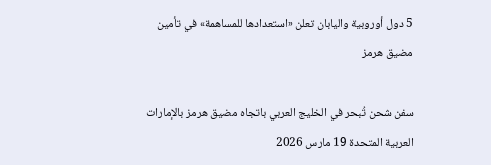5 دول أوروبية واليابان تعلن «استعدادها للمساهمة» في تأمين مضيق هرمز

سفن شحن تُبحر في الخليج العربي باتجاه مضيق هرمز بالإمارات العربية المتحدة 19 مارس 2026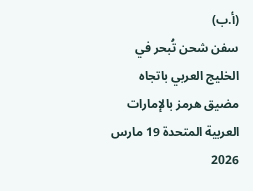(أ.ب)
سفن شحن تُبحر في الخليج العربي باتجاه مضيق هرمز بالإمارات العربية المتحدة 19 مارس 2026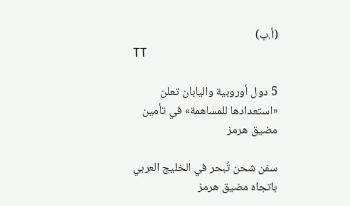(أ.ب)
TT

5 دول أوروبية واليابان تعلن «استعدادها للمساهمة» في تأمين مضيق هرمز

سفن شحن تُبحر في الخليج العربي باتجاه مضيق هرمز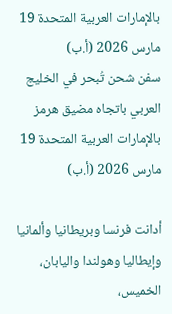بالإمارات العربية المتحدة 19 مارس 2026 (أ.ب)
سفن شحن تُبحر في الخليج العربي باتجاه مضيق هرمز بالإمارات العربية المتحدة 19 مارس 2026 (أ.ب)

أدانت فرنسا وبريطانيا وألمانيا وإيطاليا وهولندا واليابان، الخميس،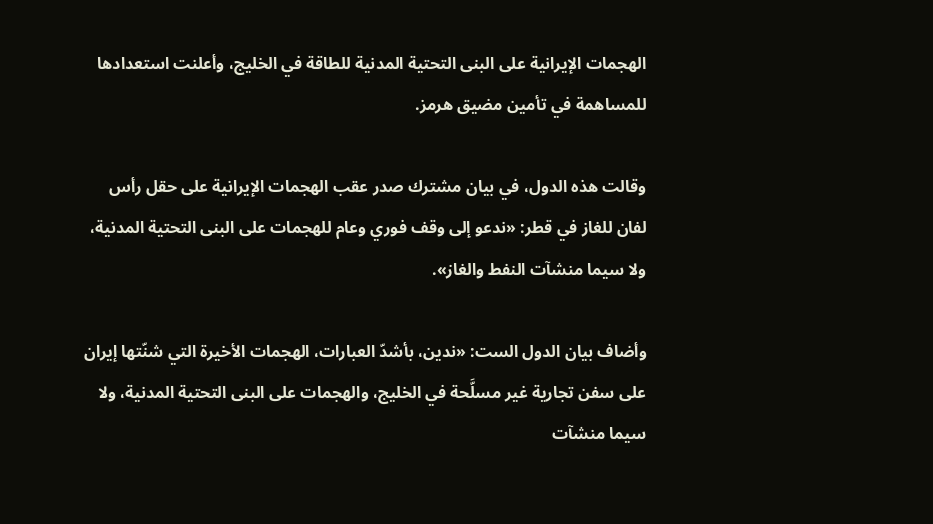الهجمات الإيرانية على البنى التحتية المدنية للطاقة في الخليج، وأعلنت استعدادها للمساهمة في تأمين مضيق هرمز.

وقالت هذه الدول، في بيان مشترك صدر عقب الهجمات الإيرانية على حقل رأس لفان للغاز في قطر: «ندعو إلى وقف فوري وعام للهجمات على البنى التحتية المدنية، ولا سيما منشآت النفط والغاز».

وأضاف بيان الدول الست: «ندين، بأشدّ العبارات، الهجمات الأخيرة التي شنّتها إيران على سفن تجارية غير مسلَّحة في الخليج، والهجمات على البنى التحتية المدنية، ولا سيما منشآت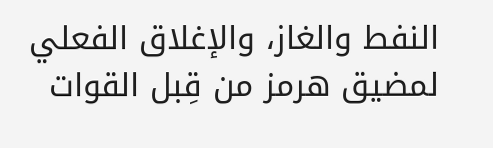النفط والغاز، والإغلاق الفعلي لمضيق هرمز من قِبل القوات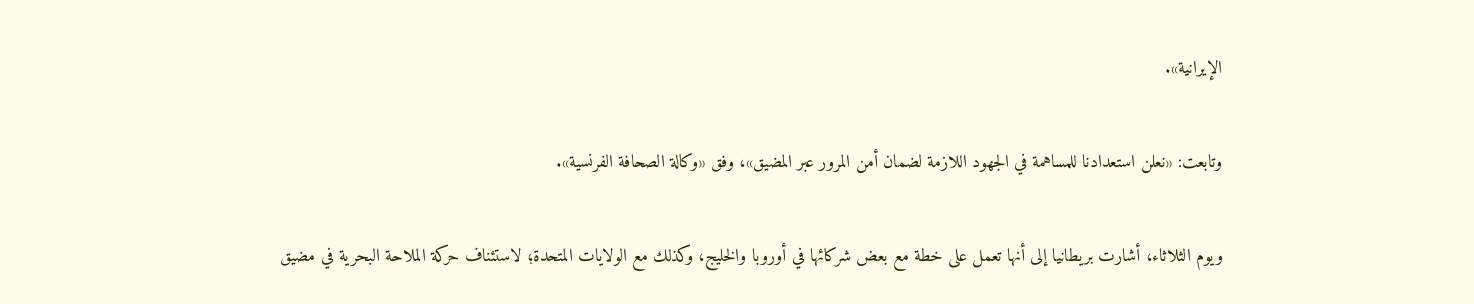الإيرانية».

وتابعت: «نعلن استعدادنا للمساهمة في الجهود اللازمة لضمان أمن المرور عبر المضيق»، وفق «وكالة الصحافة الفرنسية».

ويوم الثلاثاء، أشارت بريطانيا إلى أنها تعمل على خطة مع بعض شركائها في أوروبا والخليج، وكذلك مع الولايات المتحدة؛ لاستئناف حركة الملاحة البحرية في مضيق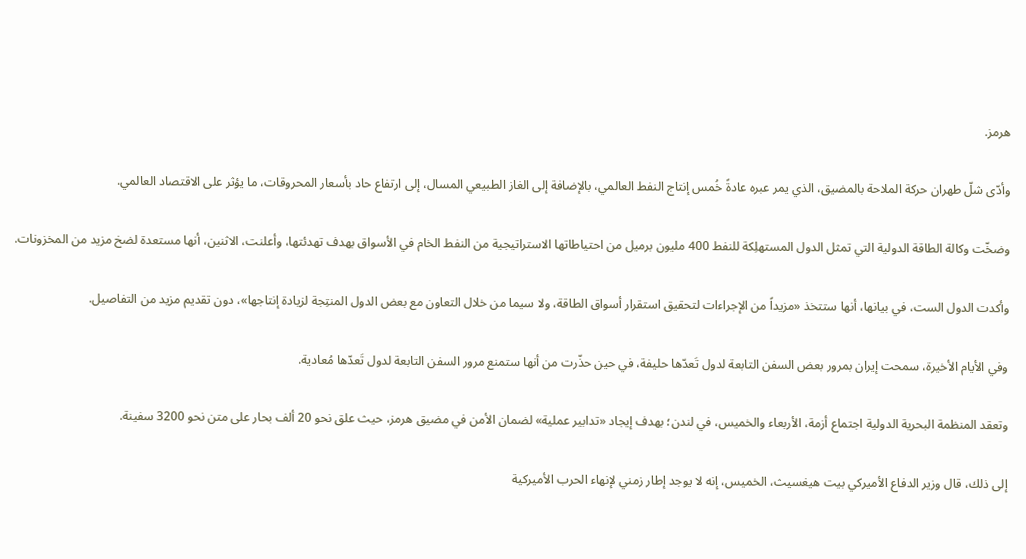هرمز.

وأدّى شلّ طهران حركة الملاحة بالمضيق، الذي يمر عبره عادةً خُمس إنتاج النفط العالمي، بالإضافة إلى الغاز الطبيعي المسال، إلى ارتفاع حاد بأسعار المحروقات، ما يؤثر على الاقتصاد العالمي.

وضخّت وكالة الطاقة الدولية التي تمثل الدول المستهلِكة للنفط 400 مليون برميل من احتياطاتها الاستراتيجية من النفط الخام في الأسواق بهدف تهدئتها، وأعلنت، الاثنين، أنها مستعدة لضخ مزيد من المخزونات.

وأكدت الدول الست، في بيانها، أنها ستتخذ «مزيداً من الإجراءات لتحقيق استقرار أسواق الطاقة، ولا سيما من خلال التعاون مع بعض الدول المنتِجة لزيادة إنتاجها»، دون تقديم مزيد من التفاصيل.

وفي الأيام الأخيرة، سمحت إيران بمرور بعض السفن التابعة لدول تَعدّها حليفة، في حين حذّرت من أنها ستمنع مرور السفن التابعة لدول تَعدّها مُعادية.

وتعقد المنظمة البحرية الدولية اجتماع أزمة، الأربعاء والخميس، في لندن؛ بهدف إيجاد «تدابير عملية» لضمان الأمن في مضيق هرمز، حيث علق نحو 20 ألف بحار على متن نحو 3200 سفينة.

إلى ذلك، قال وزير الدفاع الأميركي بيت هيغسيث، الخميس، إنه لا يوجد إطار زمني لإنهاء الحرب الأميركية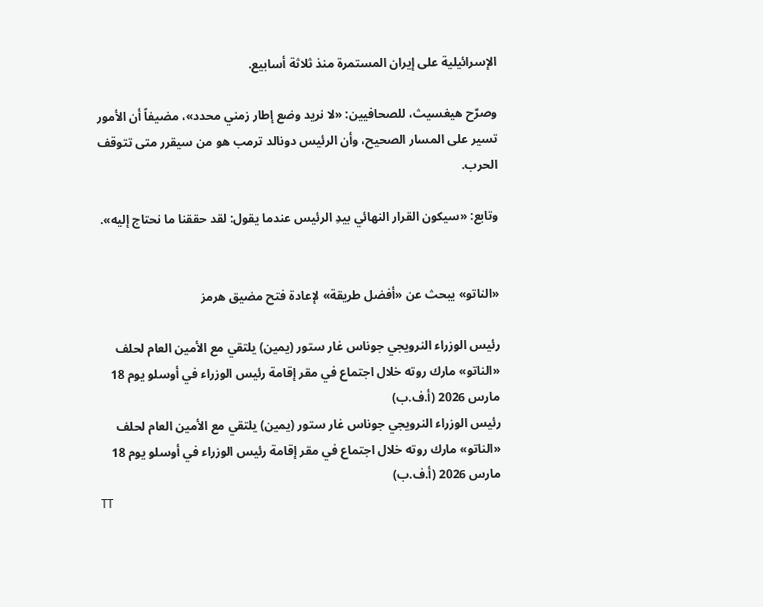الإسرائيلية على إيران المستمرة منذ ثلاثة أسابيع.

وصرّح هيغسيث، للصحافيين: «لا نريد وضع إطار زمني محدد»، مضيفاً أن الأمور تسير على المسار الصحيح، وأن الرئيس دونالد ترمب هو من سيقرر متى تتوقف الحرب.

وتابع: «سيكون القرار النهائي بيدِ الرئيس عندما يقول: لقد حققنا ما نحتاج إليه».


«الناتو» يبحث عن «أفضل طريقة» لإعادة فتح مضيق هرمز

رئيس الوزراء النرويجي جوناس غار ستور (يمين) يلتقي مع الأمين العام لحلف «الناتو» مارك روته خلال اجتماع في مقر إقامة رئيس الوزراء في أوسلو يوم 18 مارس 2026 (أ.ف.ب)
رئيس الوزراء النرويجي جوناس غار ستور (يمين) يلتقي مع الأمين العام لحلف «الناتو» مارك روته خلال اجتماع في مقر إقامة رئيس الوزراء في أوسلو يوم 18 مارس 2026 (أ.ف.ب)
TT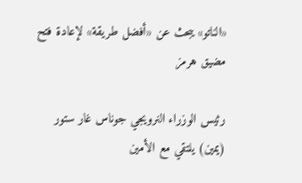«الناتو» يبحث عن «أفضل طريقة» لإعادة فتح مضيق هرمز

رئيس الوزراء النرويجي جوناس غار ستور (يمين) يلتقي مع الأمين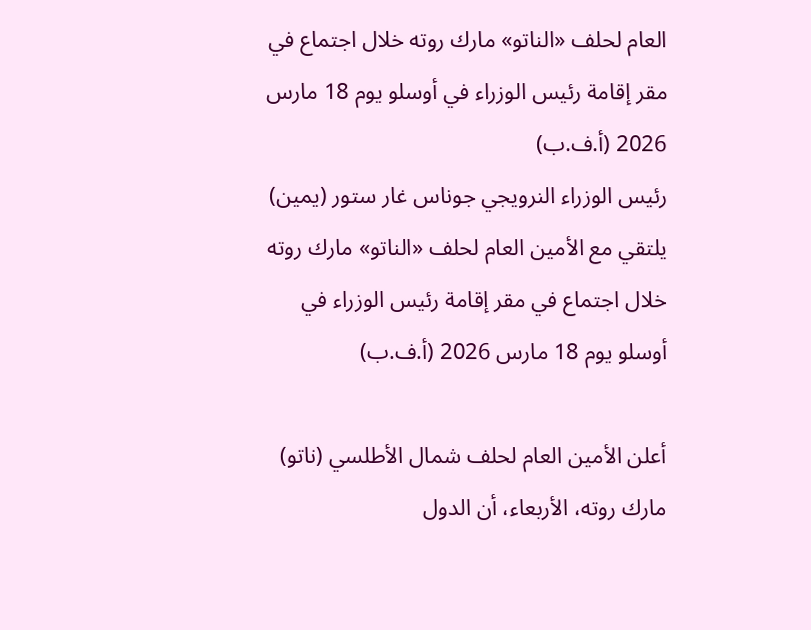العام لحلف «الناتو» مارك روته خلال اجتماع في مقر إقامة رئيس الوزراء في أوسلو يوم 18 مارس 2026 (أ.ف.ب)
رئيس الوزراء النرويجي جوناس غار ستور (يمين) يلتقي مع الأمين العام لحلف «الناتو» مارك روته خلال اجتماع في مقر إقامة رئيس الوزراء في أوسلو يوم 18 مارس 2026 (أ.ف.ب)

أعلن الأمين العام لحلف شمال الأطلسي (ناتو) مارك روته، الأربعاء، أن الدول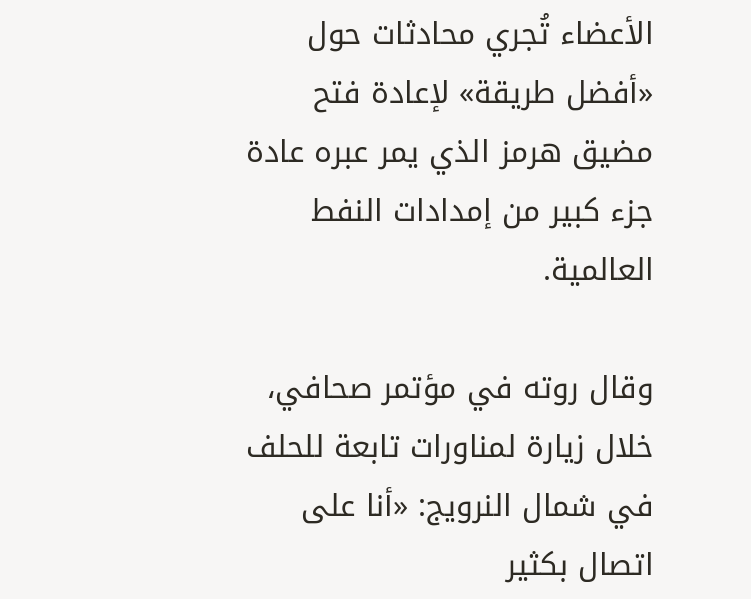الأعضاء تُجري محادثات حول «أفضل طريقة» لإعادة فتح مضيق هرمز الذي يمر عبره عادة جزء كبير من إمدادات النفط العالمية.

وقال روته في مؤتمر صحافي، خلال زيارة لمناورات تابعة للحلف في شمال النرويج: «أنا على اتصال بكثير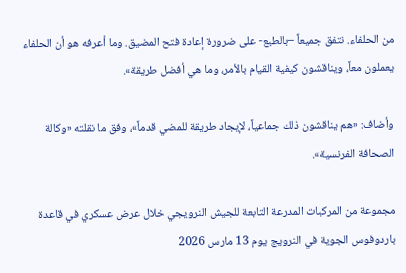من الحلفاء. نتفق جميعاً –بالطبع- على ضرورة إعادة فتح المضيق. وما أعرفه هو أن الحلفاء يعملون معاً، ويناقشون كيفية القيام بالأمر، وما هي أفضل طريقة».

وأضاف: «هم يناقشون ذلك جماعياً، لإيجاد طريقة للمضي قدماً»، وفق ما نقلته «وكالة الصحافة الفرنسية».

مجموعة من المركبات المدرعة التابعة للجيش النرويجي خلال عرض عسكري في قاعدة باردوفوس الجوية في النرويج يوم 13 مارس 2026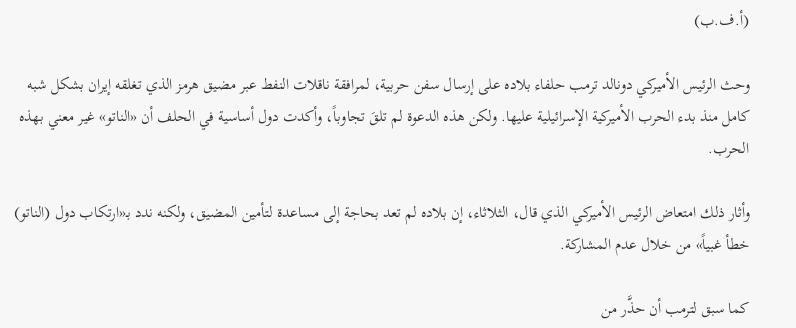(أ.ف.ب)

وحث الرئيس الأميركي دونالد ترمب حلفاء بلاده على إرسال سفن حربية، لمرافقة ناقلات النفط عبر مضيق هرمز الذي تغلقه إيران بشكل شبه كامل منذ بدء الحرب الأميركية الإسرائيلية عليها. ولكن هذه الدعوة لم تلقَ تجاوباً، وأكدت دول أساسية في الحلف أن «الناتو» غير معني بهذه الحرب.

وأثار ذلك امتعاض الرئيس الأميركي الذي قال، الثلاثاء، إن بلاده لم تعد بحاجة إلى مساعدة لتأمين المضيق، ولكنه ندد بـ«ارتكاب دول (الناتو) خطأ غبياً» من خلال عدم المشاركة.

كما سبق لترمب أن حذَّر من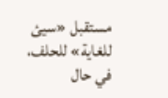مستقبل «سيئ للغاية» للحلف، في حال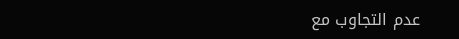عدم التجاوب مع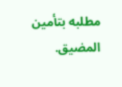مطلبه بتأمين المضيق.